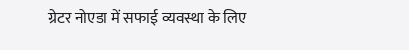ग्रेटर नोएडा में सफाई व्यवस्था के लिए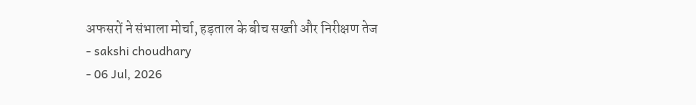अफसरों ने संभाला मोर्चा, हड़ताल के बीच सख्ती और निरीक्षण तेज
- sakshi choudhary
- 06 Jul, 2026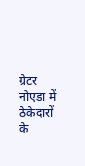ग्रेटर नोएडा में ठेकेदारों के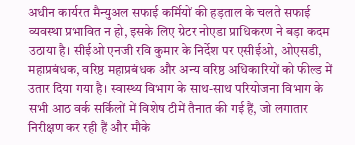अधीन कार्यरत मैन्युअल सफाई कर्मियों की हड़ताल के चलते सफाई व्यवस्था प्रभावित न हो, इसके लिए ग्रेटर नोएडा प्राधिकरण ने बड़ा कदम उठाया है। सीईओ एनजी रवि कुमार के निर्देश पर एसीईओ, ओएसडी, महाप्रबंधक, वरिष्ठ महाप्रबंधक और अन्य वरिष्ठ अधिकारियों को फील्ड में उतार दिया गया है। स्वास्थ्य विभाग के साथ-साथ परियोजना विभाग के सभी आठ वर्क सर्किलों में विशेष टीमें तैनात की गई हैं, जो लगातार निरीक्षण कर रही हैं और मौके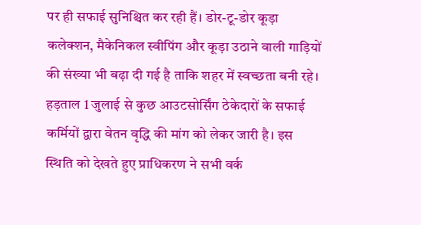पर ही सफाई सुनिश्चित कर रही हैं। डोर-टू-डोर कूड़ा कलेक्शन, मैकेनिकल स्वीपिंग और कूड़ा उठाने वाली गाड़ियों की संख्या भी बढ़ा दी गई है ताकि शहर में स्वच्छता बनी रहे।
हड़ताल 1 जुलाई से कुछ आउटसोर्सिंग ठेकेदारों के सफाई कर्मियों द्वारा वेतन वृद्धि की मांग को लेकर जारी है। इस स्थिति को देखते हुए प्राधिकरण ने सभी वर्क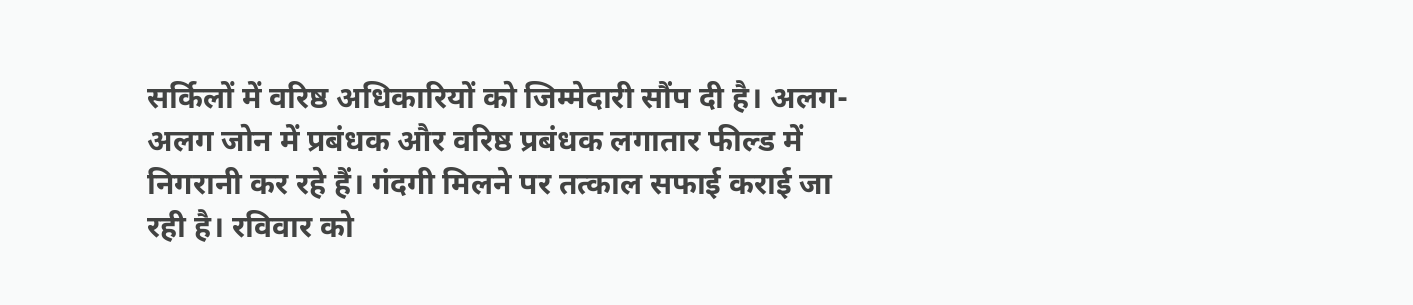सर्किलों में वरिष्ठ अधिकारियों को जिम्मेदारी सौंप दी है। अलग-अलग जोन में प्रबंधक और वरिष्ठ प्रबंधक लगातार फील्ड में निगरानी कर रहे हैं। गंदगी मिलने पर तत्काल सफाई कराई जा रही है। रविवार को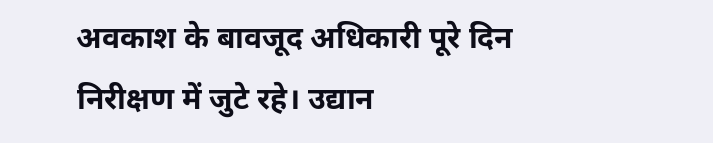अवकाश के बावजूद अधिकारी पूरे दिन निरीक्षण में जुटे रहे। उद्यान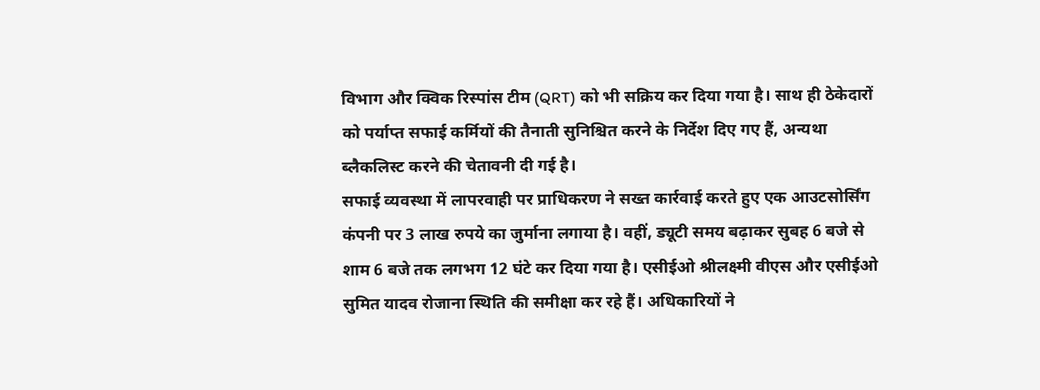विभाग और क्विक रिस्पांस टीम (QRT) को भी सक्रिय कर दिया गया है। साथ ही ठेकेदारों को पर्याप्त सफाई कर्मियों की तैनाती सुनिश्चित करने के निर्देश दिए गए हैं, अन्यथा ब्लैकलिस्ट करने की चेतावनी दी गई है।
सफाई व्यवस्था में लापरवाही पर प्राधिकरण ने सख्त कार्रवाई करते हुए एक आउटसोर्सिंग कंपनी पर 3 लाख रुपये का जुर्माना लगाया है। वहीं, ड्यूटी समय बढ़ाकर सुबह 6 बजे से शाम 6 बजे तक लगभग 12 घंटे कर दिया गया है। एसीईओ श्रीलक्ष्मी वीएस और एसीईओ सुमित यादव रोजाना स्थिति की समीक्षा कर रहे हैं। अधिकारियों ने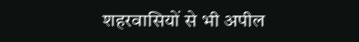शहरवासियों से भी अपील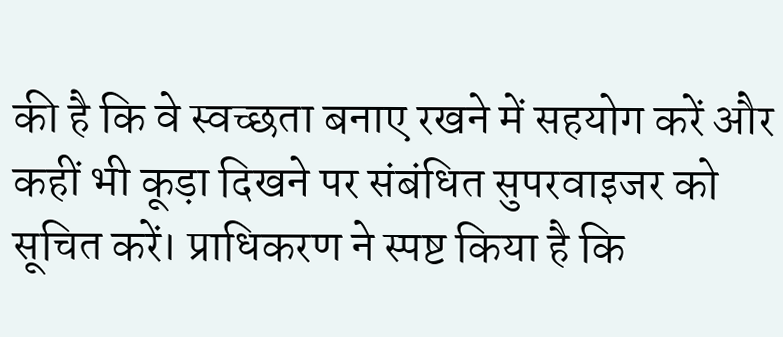की है कि वे स्वच्छता बनाए रखने में सहयोग करें और कहीं भी कूड़ा दिखने पर संबंधित सुपरवाइजर को सूचित करें। प्राधिकरण ने स्पष्ट किया है कि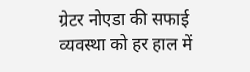ग्रेटर नोएडा की सफाई व्यवस्था को हर हाल में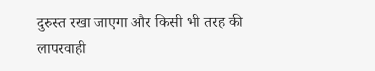दुरुस्त रखा जाएगा और किसी भी तरह की लापरवाही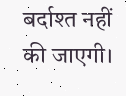बर्दाश्त नहीं की जाएगी।